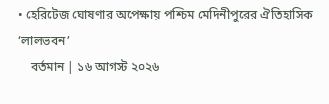• হেরিটেজ ঘোষণার অপেক্ষায় পশ্চিম মেদিনীপুরের ঐতিহাসিক ‘লালভবন’
    বর্তমান | ১৬ আগস্ট ২০২৬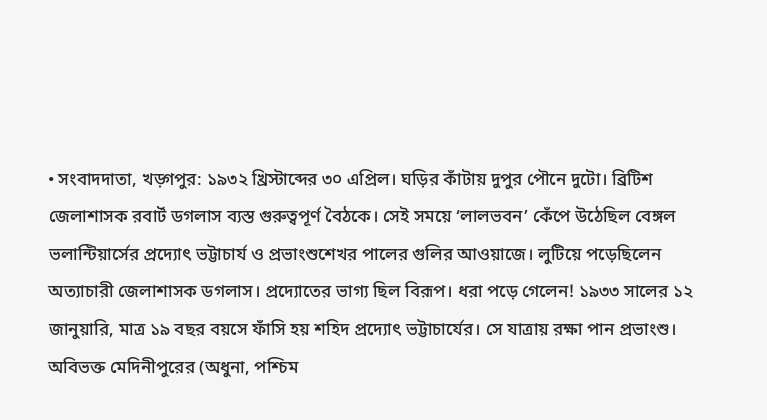• সংবাদদাতা, খড়্গপুর: ১৯৩২ খ্রিস্টাব্দের ৩০ এপ্রিল। ঘড়ির কাঁটায় দুপুর পৌনে দুটো। ব্রিটিশ জেলাশাসক রবার্ট ডগলাস ব্যস্ত গুরুত্বপূর্ণ বৈঠকে। সেই সময়ে ‘লালভবন’ কেঁপে উঠেছিল বেঙ্গল ভলান্টিয়ার্সের প্রদ্যোৎ ভট্টাচার্য ও প্রভাংশুশেখর পালের গুলির আওয়াজে। লুটিয়ে পড়েছিলেন অত্যাচারী জেলাশাসক ডগলাস। প্রদ্যোতের ভাগ্য ছিল বিরূপ। ধরা পড়ে গেলেন! ১৯৩৩ সালের ১২ জানুয়ারি, মাত্র ১৯ বছর বয়সে ফাঁসি হয় শহিদ প্রদ্যোৎ ভট্টাচার্যের। সে যাত্রায় রক্ষা পান প্রভাংশু। অবিভক্ত মেদিনীপুরের (অধুনা, পশ্চিম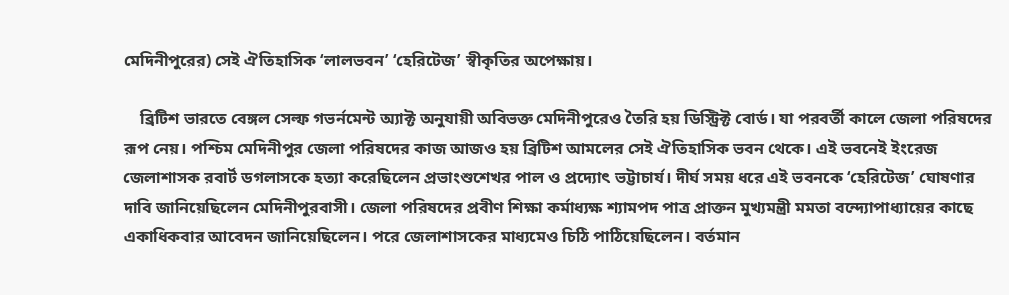মেদিনীপুরের) সেই ঐতিহাসিক ‘লালভবন’ ‘হেরিটেজ’ স্বীকৃতির অপেক্ষায়।

    ব্রিটিশ ভারতে বেঙ্গল সেল্ফ গভর্নমেন্ট অ্যাক্ট অনুযায়ী অবিভক্ত মেদিনীপুরেও তৈরি হয় ডিস্ট্রিক্ট বোর্ড। যা পরবর্তী কালে জেলা পরিষদের রূপ নেয়। পশ্চিম মেদিনীপুর জেলা পরিষদের কাজ আজও হয় ব্রিটিশ আমলের সেই ঐতিহাসিক ভবন থেকে। এই ভবনেই ইংরেজ জেলাশাসক রবার্ট ডগলাসকে হত্যা করেছিলেন প্রভাংশুশেখর পাল ও প্রদ্যোৎ ভট্টাচার্য। দীর্ঘ সময় ধরে এই ভবনকে ‘হেরিটেজ’ ঘোষণার দাবি জানিয়েছিলেন মেদিনীপুরবাসী। জেলা পরিষদের প্রবীণ শিক্ষা কর্মাধ্যক্ষ শ্যামপদ পাত্র প্রাক্তন মুখ্যমন্ত্রী মমতা বন্দ্যোপাধ্যায়ের কাছে একাধিকবার আবেদন জানিয়েছিলেন। পরে জেলাশাসকের মাধ্যমেও চিঠি পাঠিয়েছিলেন। বর্তমান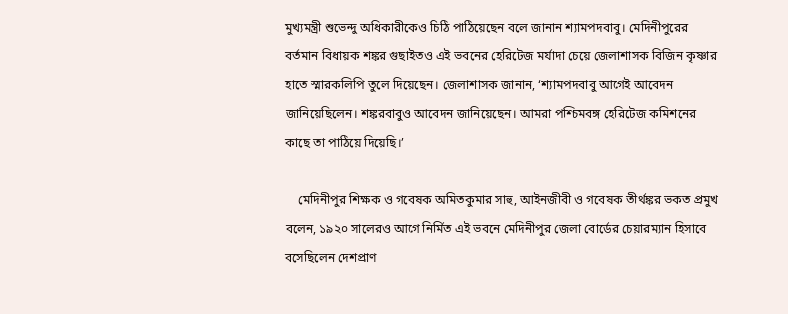মুখ্যমন্ত্রী শুভেন্দু অধিকারীকেও চিঠি পাঠিয়েছেন বলে জানান শ্যামপদবাবু। মেদিনীপুরের বর্তমান বিধায়ক শঙ্কর গুছাইতও এই ভবনের হেরিটেজ মর্যাদা চেয়ে জেলাশাসক বিজিন কৃষ্ণার হাতে স্মারকলিপি তুলে দিয়েছেন। জেলাশাসক জানান, ‘শ্যামপদবাবু আগেই আবেদন জানিয়েছিলেন। শঙ্করবাবুও আবেদন জানিয়েছেন। আমরা পশ্চিমবঙ্গ হেরিটেজ কমিশনের কাছে তা পাঠিয়ে দিয়েছি।’

    মেদিনীপুর শিক্ষক ও গবেষক অমিতকুমার সাহু, আইনজীবী ও গবেষক তীর্থঙ্কর ভকত প্রমুখ বলেন, ১৯২০ সালেরও আগে নির্মিত এই ভবনে মেদিনীপুর জেলা বোর্ডের চেয়ারম্যান হিসাবে বসেছিলেন দেশপ্রাণ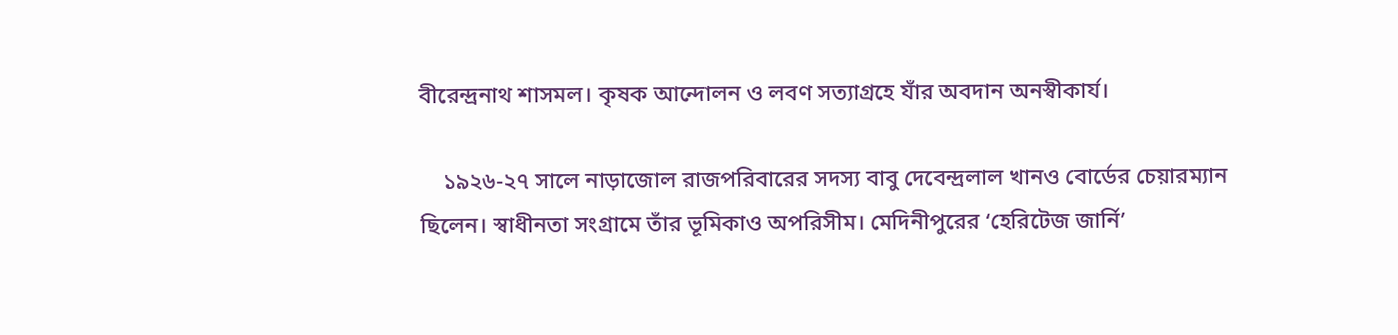বীরেন্দ্রনাথ শাসমল। কৃষক আন্দোলন ও লবণ সত্যাগ্রহে যাঁর অবদান অনস্বীকার্য।

    ১৯২৬-২৭ সালে নাড়াজোল রাজপরিবারের সদস্য বাবু দেবেন্দ্রলাল খানও বোর্ডের চেয়ারম্যান ছিলেন। স্বাধীনতা সংগ্রামে তাঁর ভূমিকাও অপরিসীম। মেদিনীপুরের ‘হেরিটেজ জার্নি’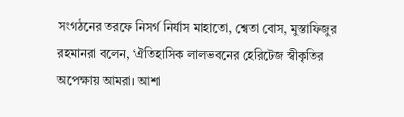সংগঠনের তরফে নিসর্গ নির্যাস মাহাতো, শ্বেতা বোস, মুস্তাফিজুর রহমানরা বলেন, ‘ঐতিহাসিক লালভবনের হেরিটেজ স্বীকৃতির অপেক্ষায় আমরা। আশা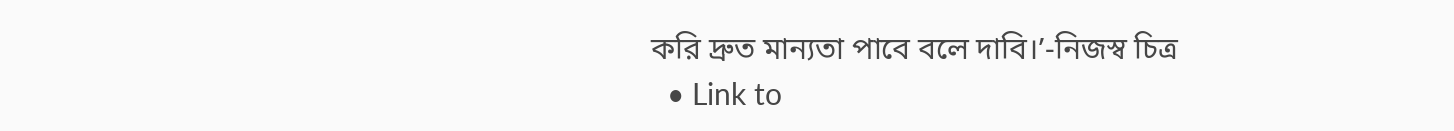করি দ্রুত মান্যতা পাবে বলে দাবি।’-নিজস্ব চিত্র
  • Link to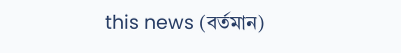this news (বর্তমান)